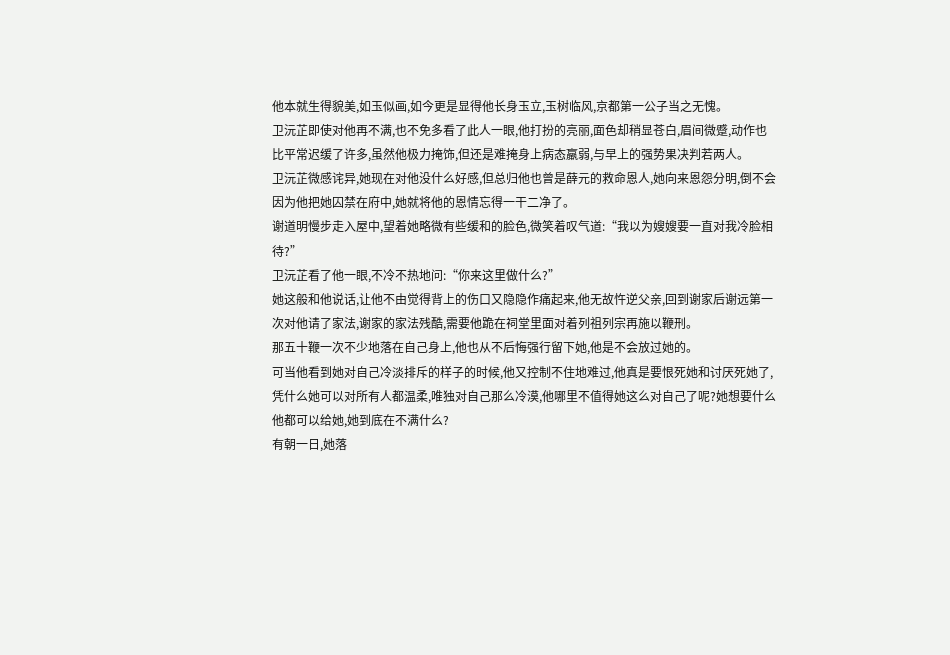他本就生得貌美,如玉似画,如今更是显得他长身玉立,玉树临风,京都第一公子当之无愧。
卫沅芷即使对他再不满,也不免多看了此人一眼,他打扮的亮丽,面色却稍显苍白,眉间微蹙,动作也比平常迟缓了许多,虽然他极力掩饰,但还是难掩身上病态羸弱,与早上的强势果决判若两人。
卫沅芷微感诧异,她现在对他没什么好感,但总归他也曾是薛元的救命恩人,她向来恩怨分明,倒不会因为他把她囚禁在府中,她就将他的恩情忘得一干二净了。
谢道明慢步走入屋中,望着她略微有些缓和的脸色,微笑着叹气道:“我以为嫂嫂要一直对我冷脸相待?”
卫沅芷看了他一眼,不冷不热地问:“你来这里做什么?”
她这般和他说话,让他不由觉得背上的伤口又隐隐作痛起来,他无故忤逆父亲,回到谢家后谢远第一次对他请了家法,谢家的家法残酷,需要他跪在祠堂里面对着列祖列宗再施以鞭刑。
那五十鞭一次不少地落在自己身上,他也从不后悔强行留下她,他是不会放过她的。
可当他看到她对自己冷淡排斥的样子的时候,他又控制不住地难过,他真是要恨死她和讨厌死她了,凭什么她可以对所有人都温柔,唯独对自己那么冷漠,他哪里不值得她这么对自己了呢?她想要什么他都可以给她,她到底在不满什么?
有朝一日,她落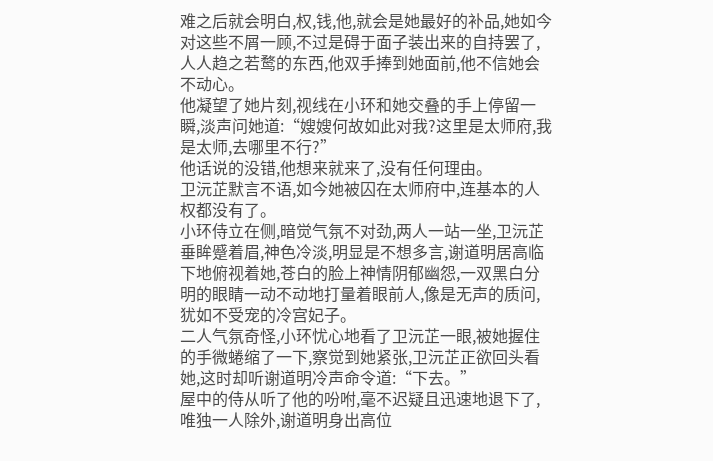难之后就会明白,权,钱,他,就会是她最好的补品,她如今对这些不屑一顾,不过是碍于面子装出来的自持罢了,人人趋之若鹜的东西,他双手捧到她面前,他不信她会不动心。
他凝望了她片刻,视线在小环和她交叠的手上停留一瞬,淡声问她道:“嫂嫂何故如此对我?这里是太师府,我是太师,去哪里不行?”
他话说的没错,他想来就来了,没有任何理由。
卫沅芷默言不语,如今她被囚在太师府中,连基本的人权都没有了。
小环侍立在侧,暗觉气氛不对劲,两人一站一坐,卫沅芷垂眸蹙着眉,神色冷淡,明显是不想多言,谢道明居高临下地俯视着她,苍白的脸上神情阴郁幽怨,一双黑白分明的眼睛一动不动地打量着眼前人,像是无声的质问,犹如不受宠的冷宫妃子。
二人气氛奇怪,小环忧心地看了卫沅芷一眼,被她握住的手微蜷缩了一下,察觉到她紧张,卫沅芷正欲回头看她,这时却听谢道明冷声命令道:“下去。”
屋中的侍从听了他的吩咐,毫不迟疑且迅速地退下了,唯独一人除外,谢道明身出高位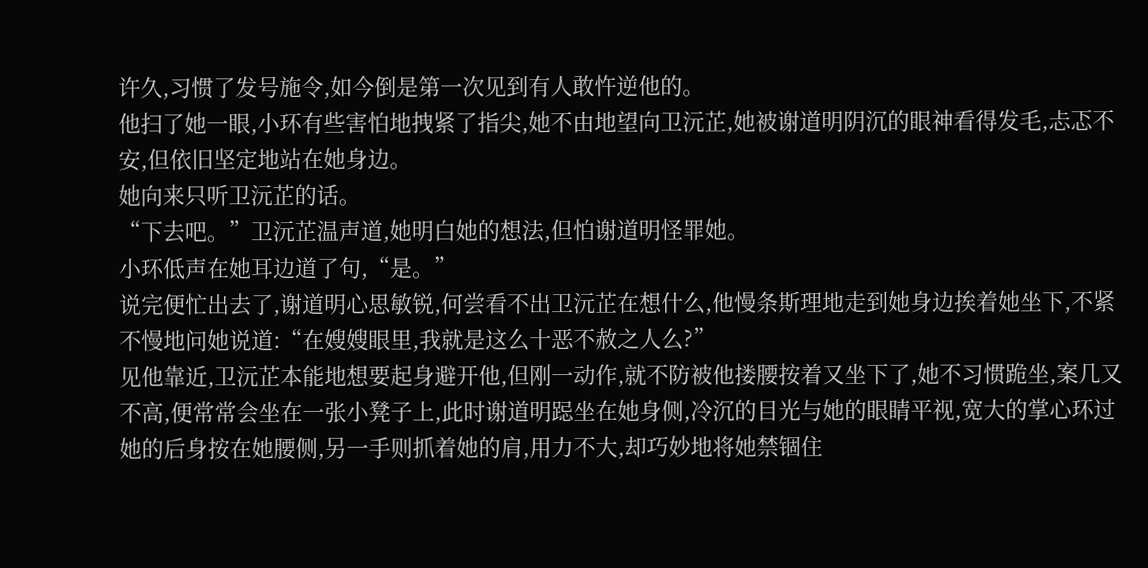许久,习惯了发号施令,如今倒是第一次见到有人敢忤逆他的。
他扫了她一眼,小环有些害怕地拽紧了指尖,她不由地望向卫沅芷,她被谢道明阴沉的眼神看得发毛,忐忑不安,但依旧坚定地站在她身边。
她向来只听卫沅芷的话。
“下去吧。”卫沅芷温声道,她明白她的想法,但怕谢道明怪罪她。
小环低声在她耳边道了句,“是。”
说完便忙出去了,谢道明心思敏锐,何尝看不出卫沅芷在想什么,他慢条斯理地走到她身边挨着她坐下,不紧不慢地问她说道:“在嫂嫂眼里,我就是这么十恶不赦之人么?”
见他靠近,卫沅芷本能地想要起身避开他,但刚一动作,就不防被他搂腰按着又坐下了,她不习惯跪坐,案几又不高,便常常会坐在一张小凳子上,此时谢道明跽坐在她身侧,冷沉的目光与她的眼睛平视,宽大的掌心环过她的后身按在她腰侧,另一手则抓着她的肩,用力不大,却巧妙地将她禁锢住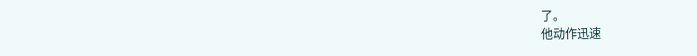了。
他动作迅速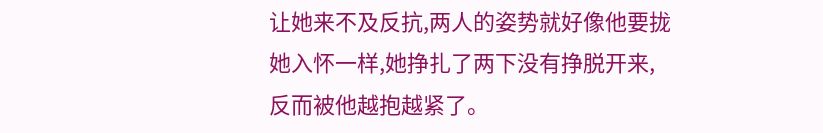让她来不及反抗,两人的姿势就好像他要拢她入怀一样,她挣扎了两下没有挣脱开来,反而被他越抱越紧了。